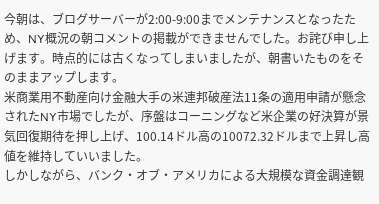今朝は、ブログサーバーが2:00-9:00までメンテナンスとなったため、NY概況の朝コメントの掲載ができませんでした。お詫び申し上げます。時点的には古くなってしまいましたが、朝書いたものをそのままアップします。
米商業用不動産向け金融大手の米連邦破産法11条の適用申請が懸念されたNY市場でしたが、序盤はコーニングなど米企業の好決算が景気回復期待を押し上げ、100.14ドル高の10072.32ドルまで上昇し高値を維持していいました。
しかしながら、バンク・オブ・アメリカによる大規模な資金調達観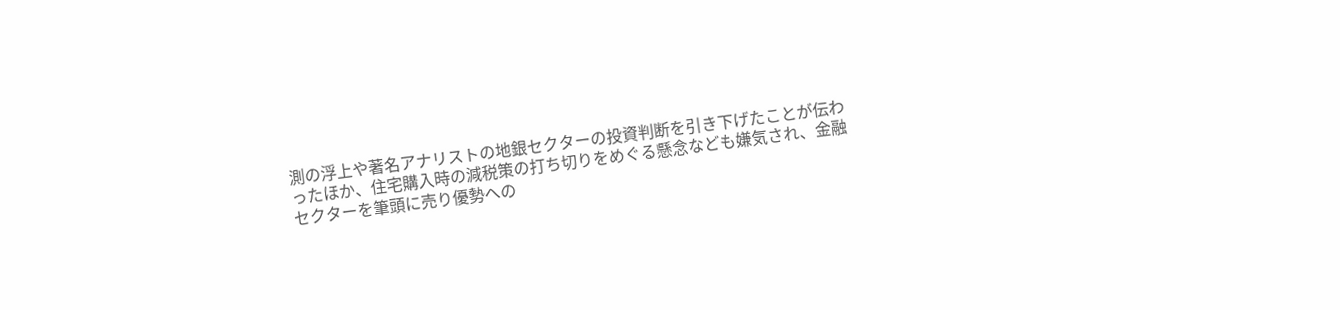測の浮上や著名アナリストの地銀セクターの投資判断を引き下げたことが伝わったほか、住宅購入時の減税策の打ち切りをめぐる懸念なども嫌気され、金融セクターを筆頭に売り優勢への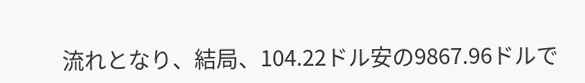流れとなり、結局、104.22ドル安の9867.96ドルで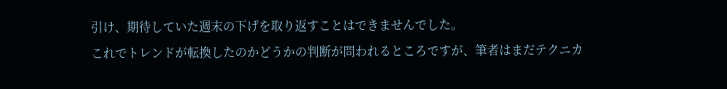引け、期待していた週末の下げを取り返すことはできませんでした。
これでトレンドが転換したのかどうかの判断が問われるところですが、筆者はまだテクニカ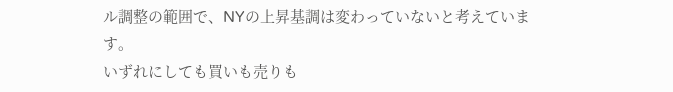ル調整の範囲で、NYの上昇基調は変わっていないと考えています。
いずれにしても買いも売りも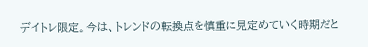デイトレ限定。今は、トレンドの転換点を慎重に見定めていく時期だと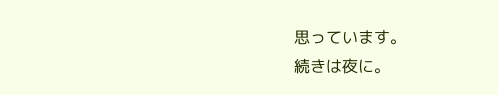思っています。
続きは夜に。